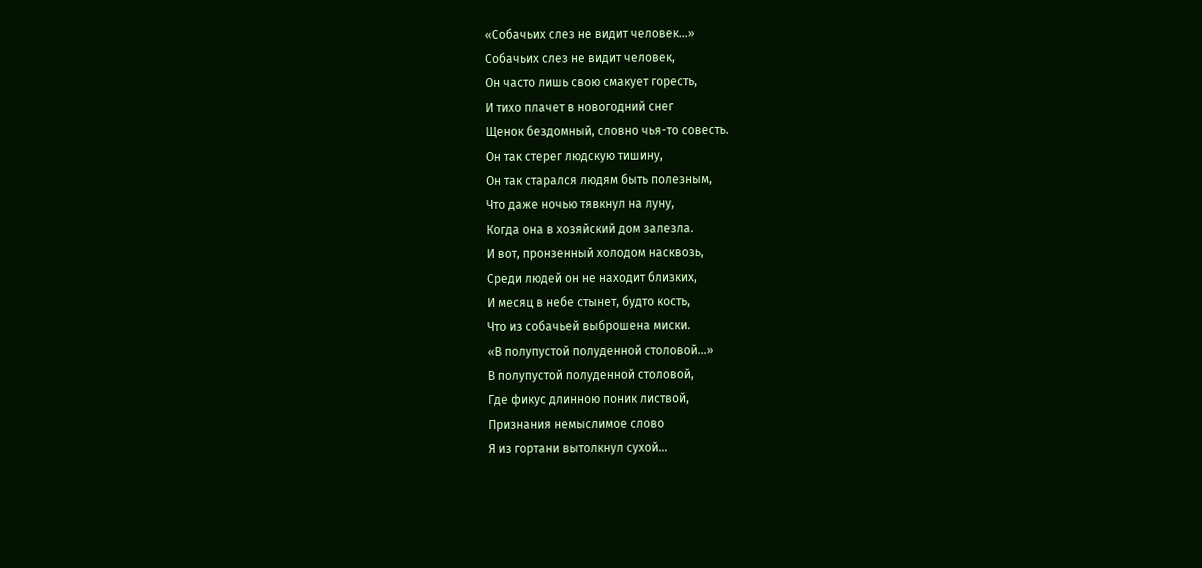«Собачьих слез не видит человек…»
Собачьих слез не видит человек,
Он часто лишь свою смакует горесть,
И тихо плачет в новогодний снег
Щенок бездомный, словно чья-то совесть.
Он так стерег людскую тишину,
Он так старался людям быть полезным,
Что даже ночью тявкнул на луну,
Когда она в хозяйский дом залезла.
И вот, пронзенный холодом насквозь,
Среди людей он не находит близких,
И месяц в небе стынет, будто кость,
Что из собачьей выброшена миски.
«В полупустой полуденной столовой…»
В полупустой полуденной столовой,
Где фикус длинною поник листвой,
Признания немыслимое слово
Я из гортани вытолкнул сухой…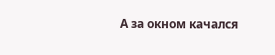А за окном качался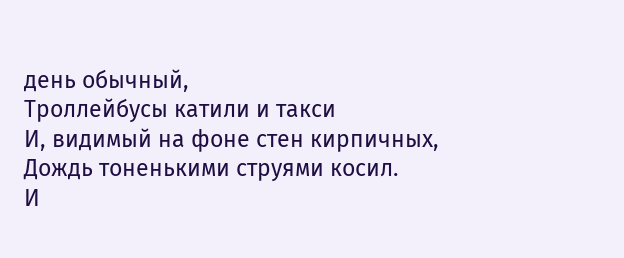день обычный,
Троллейбусы катили и такси
И, видимый на фоне стен кирпичных,
Дождь тоненькими струями косил.
И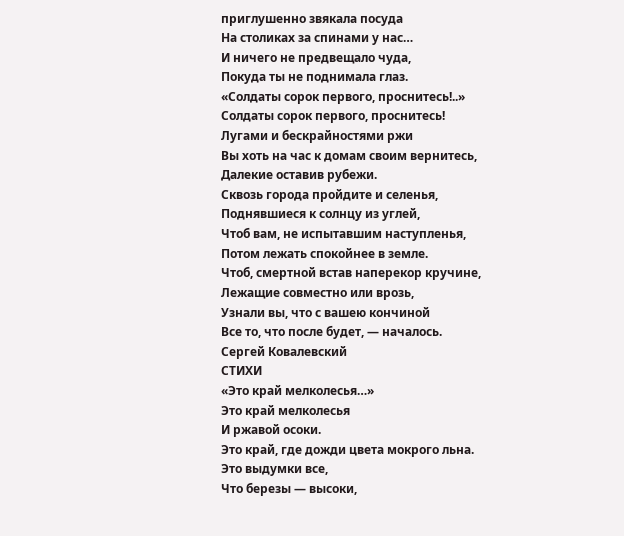приглушенно звякала посуда
На столиках за спинами у нас…
И ничего не предвещало чуда,
Покуда ты не поднимала глаз.
«Солдаты сорок первого, проснитесь!..»
Солдаты сорок первого, проснитесь!
Лугами и бескрайностями ржи
Вы хоть на час к домам своим вернитесь,
Далекие оставив рубежи.
Сквозь города пройдите и селенья,
Поднявшиеся к солнцу из углей,
Чтоб вам, не испытавшим наступленья,
Потом лежать спокойнее в земле.
Чтоб, смертной встав наперекор кручине,
Лежащие совместно или врозь,
Узнали вы, что с вашею кончиной
Все то, что после будет, — началось.
Сергей Ковалевский
СТИХИ
«Это край мелколесья…»
Это край мелколесья
И ржавой осоки.
Это край, где дожди цвета мокрого льна.
Это выдумки все,
Что березы — высоки,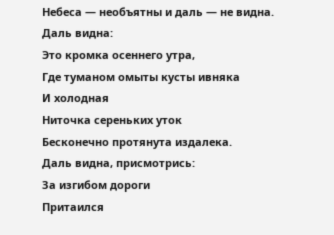Небеса — необъятны и даль — не видна.
Даль видна:
Это кромка осеннего утра,
Где туманом омыты кусты ивняка
И холодная
Ниточка сереньких уток
Бесконечно протянута издалека.
Даль видна, присмотрись:
За изгибом дороги
Притаился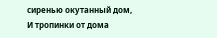сиренью окутанный дом,
И тропинки от дома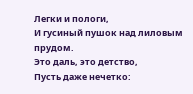Легки и пологи,
И гусиный пушок над лиловым прудом.
Это даль, это детство,
Пусть даже нечетко: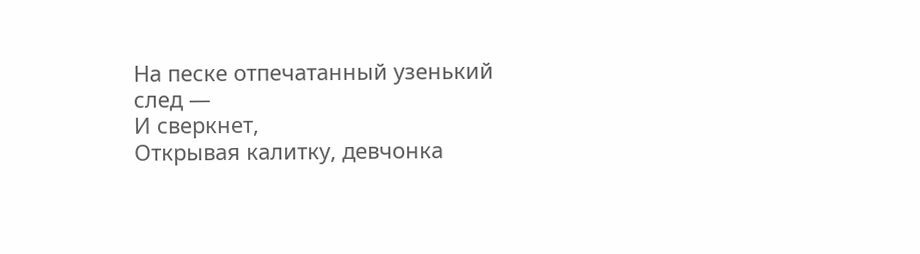На песке отпечатанный узенький след —
И сверкнет,
Открывая калитку, девчонка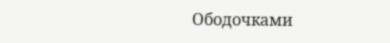Ободочками